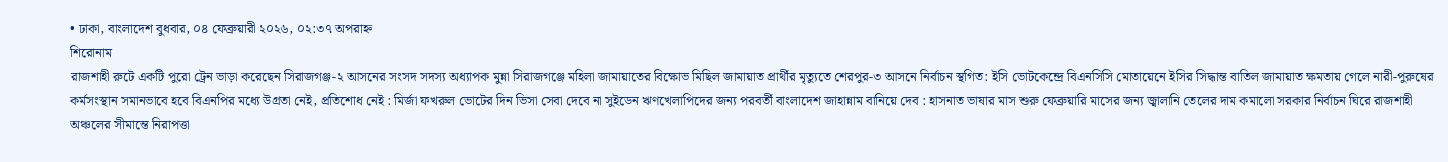• ঢাকা, বাংলাদেশ বুধবার, ০৪ ফেব্রুয়ারী ২০২৬, ০২:৩৭ অপরাহ্ন
শিরোনাম
রাজশাহী রুটে একটি পুরো ট্রেন ভাড়া করেছেন সিরাজগঞ্জ-২ আসনের সংসদ সদস্য অধ্যাপক মুন্না সিরাজগঞ্জে মহিলা জামায়াতের বিক্ষোভ মিছিল জামায়াত প্রার্থীর মৃত্যুতে শেরপুর-৩ আসনে নির্বাচন স্থগিত: ইসি ভোটকেন্দ্রে বিএনসিসি মোতায়েনে ইসির সিদ্ধান্ত বাতিল জামায়াত ক্ষমতায় গেলে নারী-পুরুষের কর্মসংস্থান সমানভাবে হবে বিএনপির মধ্যে উগ্রতা নেই, প্রতিশোধ নেই : মির্জা ফখরুল ভোটের দিন ভিসা সেবা দেবে না সুইডেন ঋণখেলাপিদের জন্য পরবর্তী বাংলাদেশ জাহান্নাম বানিয়ে দেব : হাসনাত ভাষার মাস শুরু ফেব্রুয়ারি মাসের জন্য জ্বালানি তেলের দাম কমালো সরকার নির্বাচন ঘিরে রাজশাহী অঞ্চলের সীমান্তে নিরাপত্তা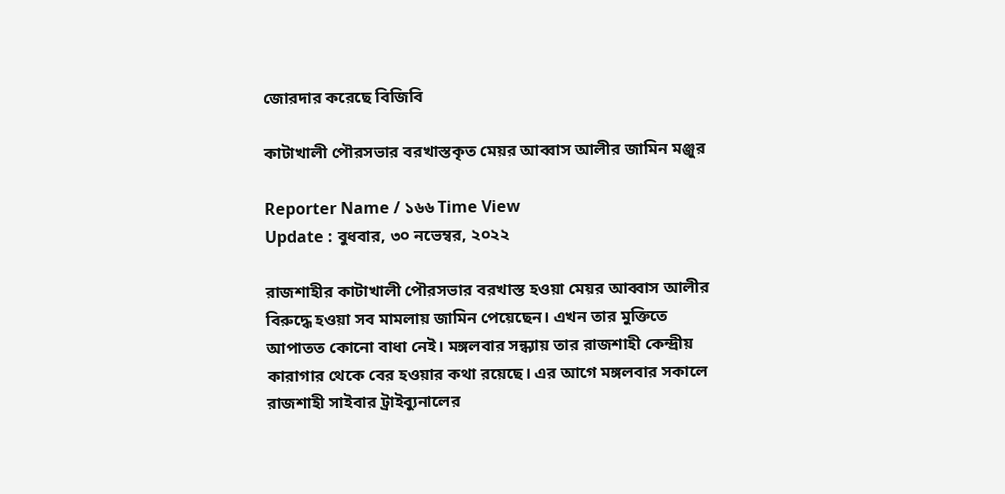জোরদার করেছে বিজিবি

কাটাখালী পৌরসভার বরখাস্তকৃত মেয়র আব্বাস আলীর জামিন মঞ্জুর

Reporter Name / ১৬৬ Time View
Update : বুধবার, ৩০ নভেম্বর, ২০২২

রাজশাহীর কাটাখালী পৌরসভার বরখাস্ত হওয়া মেয়র আব্বাস আলীর বিরুদ্ধে হওয়া সব মামলায় জামিন পেয়েছেন। এখন তার মুক্তিতে আপাতত কোনো বাধা নেই। মঙ্গলবার সন্ধ্যায় তার রাজশাহী কেন্দ্রীয় কারাগার থেকে বের হওয়ার কথা রয়েছে। এর আগে মঙ্গলবার সকালে রাজশাহী সাইবার ট্রাইব্যুনালের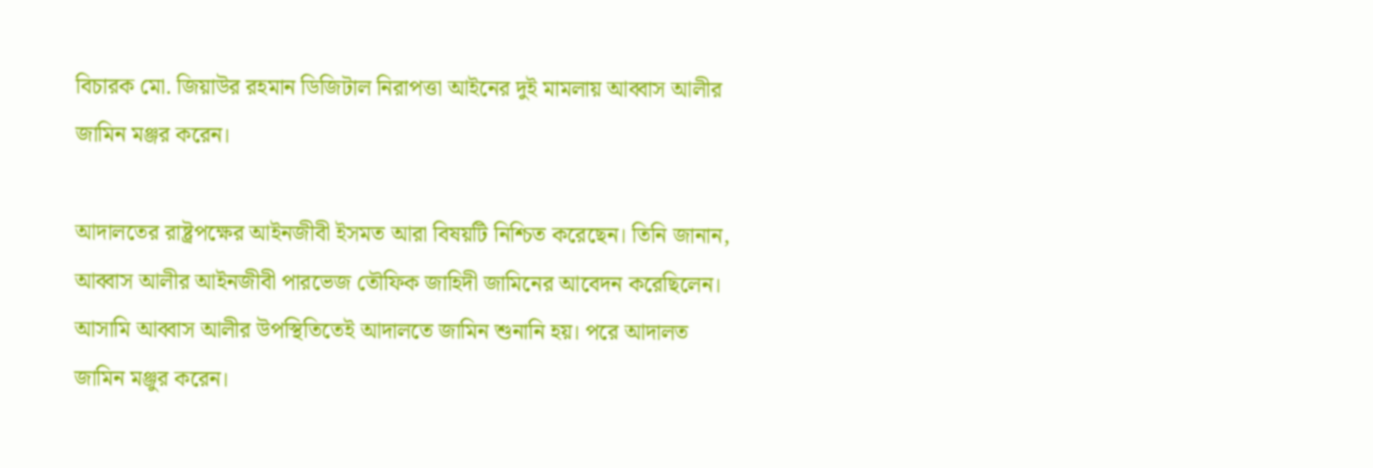বিচারক মো. জিয়াউর রহমান ডিজিটাল নিরাপত্তা আইনের দুই মামলায় আব্বাস আলীর জামিন মঞ্জর করেন।

আদালতের রাষ্ট্রপক্ষের আইনজীবী ইসমত আরা বিষয়টি নিশ্চিত করেছেন। তিনি জানান, আব্বাস আলীর আইনজীবী পারভেজ তৌফিক জাহিদী জামিনের আবেদন করেছিলেন। আসামি আব্বাস আলীর উপস্থিতিতেই আদালতে জামিন শুনানি হয়। পরে আদালত জামিন মঞ্জুর করেন।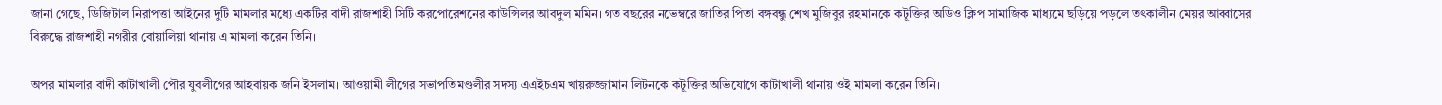জানা গেছে, ডিজিটাল নিরাপত্তা আইনের দুটি মামলার মধ্যে একটির বাদী রাজশাহী সিটি করপোরেশনের কাউন্সিলর আবদুল মমিন। গত বছরের নভেম্বরে জাতির পিতা বঙ্গবন্ধু শেখ মুজিবুর রহমানকে কটূক্তির অডিও ক্লিপ সামাজিক মাধ্যমে ছড়িয়ে পড়লে তৎকালীন মেয়র আব্বাসের বিরুদ্ধে রাজশাহী নগরীর বোয়ালিয়া থানায় এ মামলা করেন তিনি।

অপর মামলার বাদী কাটাখালী পৌর যুবলীগের আহবায়ক জনি ইসলাম। আওয়ামী লীগের সভাপতিমণ্ডলীর সদস্য এএইচএম খায়রুজ্জামান লিটনকে কটূক্তির অভিযোগে কাটাখালী থানায় ওই মামলা করেন তিনি।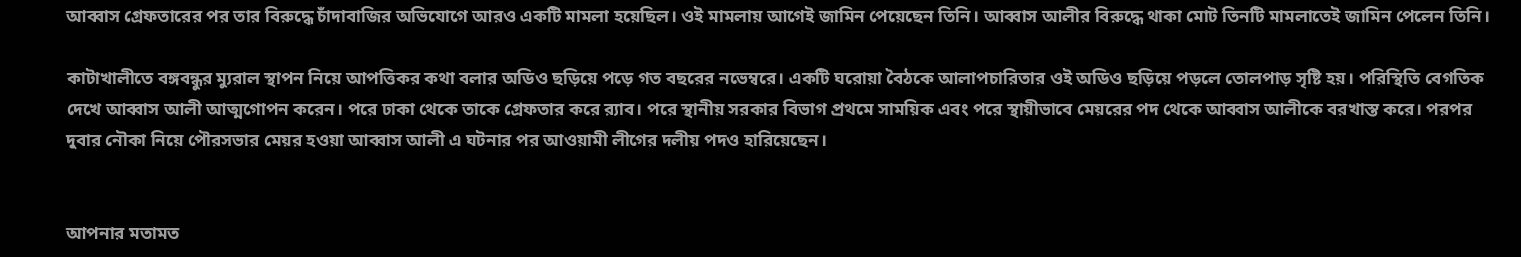আব্বাস গ্রেফতারের পর তার বিরুদ্ধে চাঁদাবাজির অভিযোগে আরও একটি মামলা হয়েছিল। ওই মামলায় আগেই জামিন পেয়েছেন তিনি। আব্বাস আলীর বিরুদ্ধে থাকা মোট তিনটি মামলাতেই জামিন পেলেন তিনি।

কাটাখালীতে বঙ্গবন্ধুর ম্যুরাল স্থাপন নিয়ে আপত্তিকর কথা বলার অডিও ছড়িয়ে পড়ে গত বছরের নভেম্বরে। একটি ঘরোয়া বৈঠকে আলাপচারিতার ওই অডিও ছড়িয়ে পড়লে তোলপাড় সৃষ্টি হয়। পরিস্থিতি বেগতিক দেখে আব্বাস আলী আত্মগোপন করেন। পরে ঢাকা থেকে তাকে গ্রেফতার করে র‌্যাব। পরে স্থানীয় সরকার বিভাগ প্রথমে সাময়িক এবং পরে স্থায়ীভাবে মেয়রের পদ থেকে আব্বাস আলীকে বরখাস্ত করে। পরপর দুবার নৌকা নিয়ে পৌরসভার মেয়র হওয়া আব্বাস আলী এ ঘটনার পর আওয়ামী লীগের দলীয় পদও হারিয়েছেন।


আপনার মতামত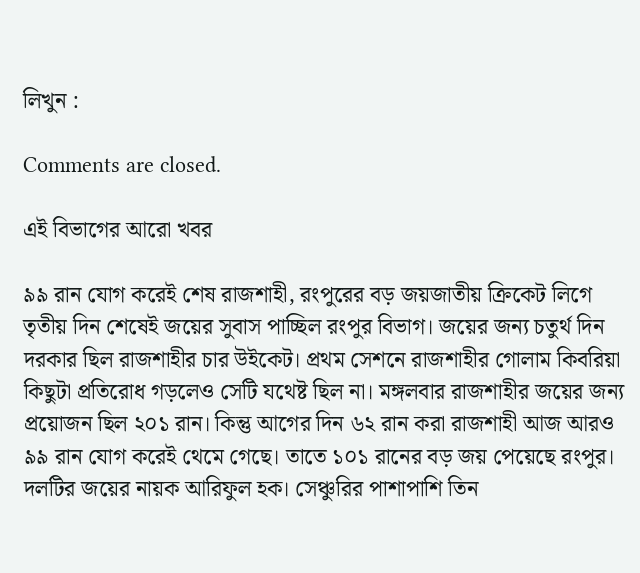লিখুন :

Comments are closed.

এই বিভাগের আরো খবর

৯৯ রান যোগ করেই শেষ রাজশাহী, রংপুরের বড় জয়জাতীয় ক্রিকেট লিগে তৃতীয় দিন শেষেই জয়ের সুবাস পাচ্ছিল রংপুর বিভাগ। জয়ের জন্য চতুর্থ দিন দরকার ছিল রাজশাহীর চার উইকেট। প্রথম সেশনে রাজশাহীর গোলাম কিবরিয়া কিছুটা প্রতিরোধ গড়লেও সেটি যথেষ্ট ছিল না। মঙ্গলবার রাজশাহীর জয়ের জন্য প্রয়োজন ছিল ২০১ রান। কিন্তু আগের দিন ৬২ রান করা রাজশাহী আজ আরও ৯৯ রান যোগ করেই থেমে গেছে। তাতে ১০১ রানের বড় জয় পেয়েছে রংপুর। দলটির জয়ের নায়ক আরিফুল হক। সেঞ্চুরির পাশাপাশি তিন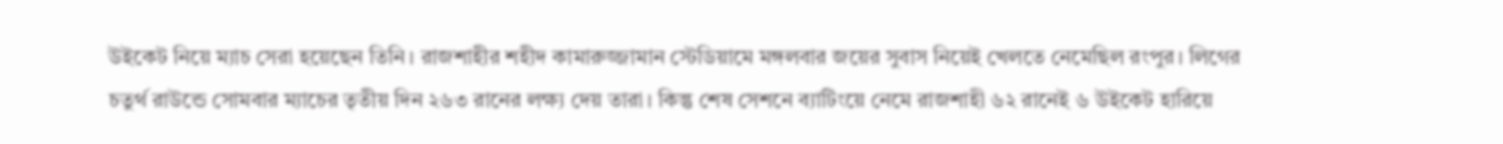উইকেট নিয়ে ম্যাচ সেরা হয়েছেন তিনি। রাজশাহীর শহীদ কামারুজ্জামান স্টেডিয়ামে মঙ্গলবার জয়ের সুবাস নিয়েই খেলতে নেমেছিল রংপুর। লিগের চতুর্থ রাউন্ডে সোমবার ম্যাচের তৃতীয় দিন ২৬৩ রানের লক্ষ্য দেয় তারা। কিন্তু শেষ সেশনে ব্যাটিংয়ে নেমে রাজশাহী ৬২ রানেই ৬ উইকেট হারিয়ে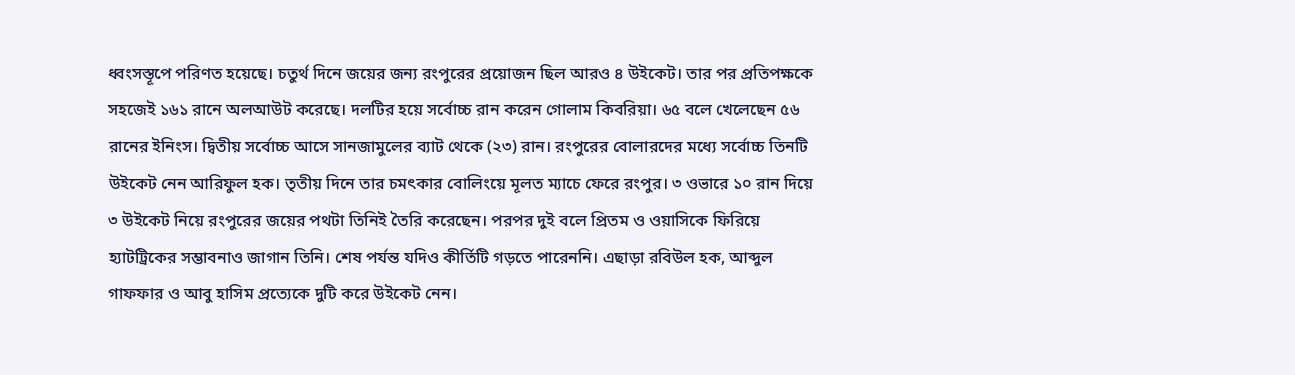ধ্বংসস্তূপে পরিণত হয়েছে। চতুর্থ দিনে জয়ের জন্য রংপুরের প্রয়োজন ছিল আরও ৪ উইকেট। তার পর প্রতিপক্ষকে সহজেই ১৬১ রানে অলআউট করেছে। দলটির হয়ে সর্বোচ্চ রান করেন গোলাম কিবরিয়া। ৬৫ বলে খেলেছেন ৫৬ রানের ইনিংস। দ্বিতীয় সর্বোচ্চ আসে সানজামুলের ব্যাট থেকে (২৩) রান। রংপুরের বোলারদের মধ্যে সর্বোচ্চ তিনটি উইকেট নেন আরিফুল হক। তৃতীয় দিনে তার চমৎকার বোলিংয়ে মূলত ম্যাচে ফেরে রংপুর। ৩ ওভারে ১০ রান দিয়ে ৩ উইকেট নিয়ে রংপুরের জয়ের পথটা তিনিই তৈরি করেছেন। পরপর দুই বলে প্রিতম ও ওয়াসিকে ফিরিয়ে হ্যাটট্রিকের সম্ভাবনাও জাগান তিনি। শেষ পর্যন্ত যদিও কীর্তিটি গড়তে পারেননি। এছাড়া রবিউল হক, আব্দুল গাফফার ও আবু হাসিম প্রত্যেকে দুটি করে উইকেট নেন।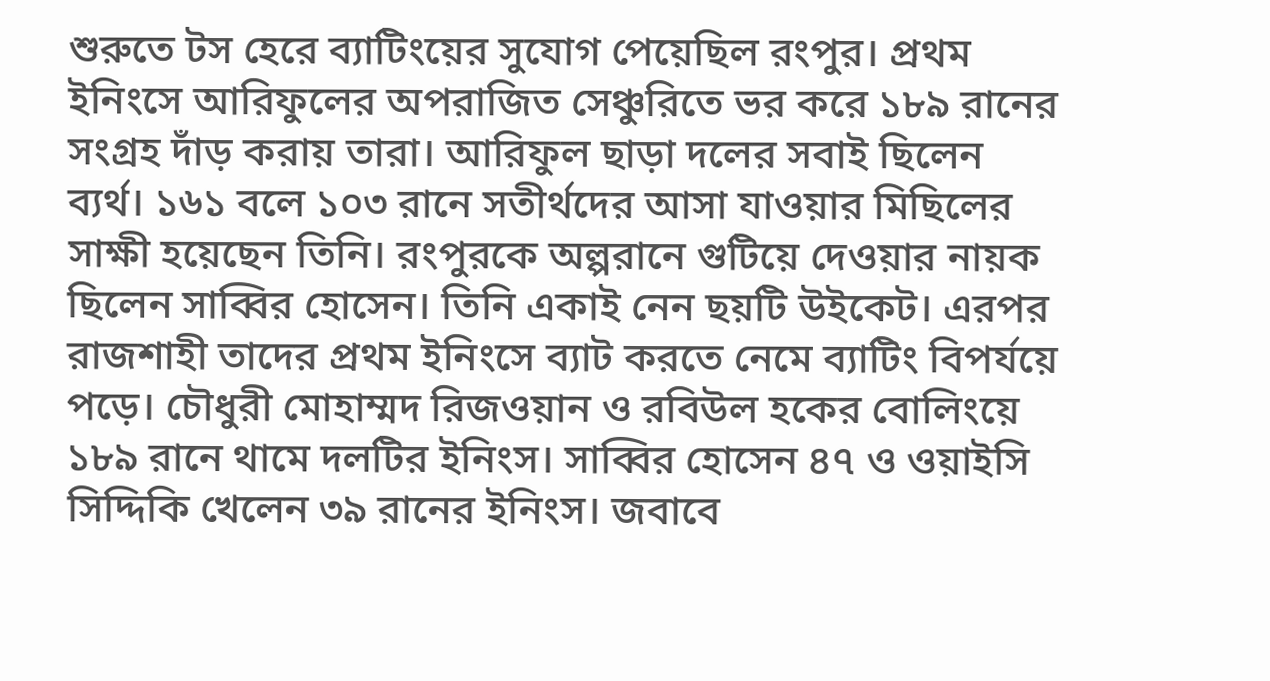শুরুতে টস হেরে ব্যাটিংয়ের সুযোগ পেয়েছিল রংপুর। প্রথম ইনিংসে আরিফুলের অপরাজিত সেঞ্চুরিতে ভর করে ১৮৯ রানের সংগ্রহ দাঁড় করায় তারা। আরিফুল ছাড়া দলের সবাই ছিলেন ব্যর্থ। ১৬১ বলে ১০৩ রানে সতীর্থদের আসা যাওয়ার মিছিলের সাক্ষী হয়েছেন তিনি। রংপুরকে অল্পরানে গুটিয়ে দেওয়ার নায়ক ছিলেন সাব্বির হোসেন। তিনি একাই নেন ছয়টি উইকেট। এরপর রাজশাহী তাদের প্রথম ইনিংসে ব্যাট করতে নেমে ব্যাটিং বিপর্যয়ে পড়ে। চৌধুরী মোহাম্মদ রিজওয়ান ও রবিউল হকের বোলিংয়ে ১৮৯ রানে থামে দলটির ইনিংস। সাব্বির হোসেন ৪৭ ও ওয়াইসি সিদ্দিকি খেলেন ৩৯ রানের ইনিংস। জবাবে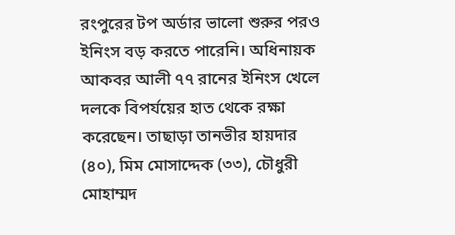রংপুরের টপ অর্ডার ভালো শুরুর পরও ইনিংস বড় করতে পারেনি। অধিনায়ক আকবর আলী ৭৭ রানের ইনিংস খেলে দলকে বিপর্যয়ের হাত থেকে রক্ষা করেছেন। তাছাড়া তানভীর হায়দার (৪০), মিম মোসাদ্দেক (৩৩), চৌধুরী মোহাম্মদ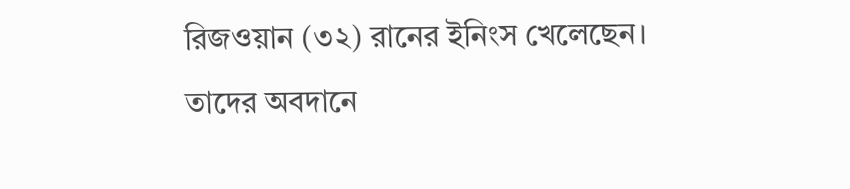রিজওয়ান (৩২) রানের ইনিংস খেলেছেন। তাদের অবদানে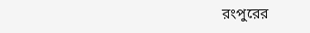রংপুরের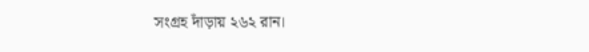সংগ্রহ দাঁড়ায় ২৬২ রান।